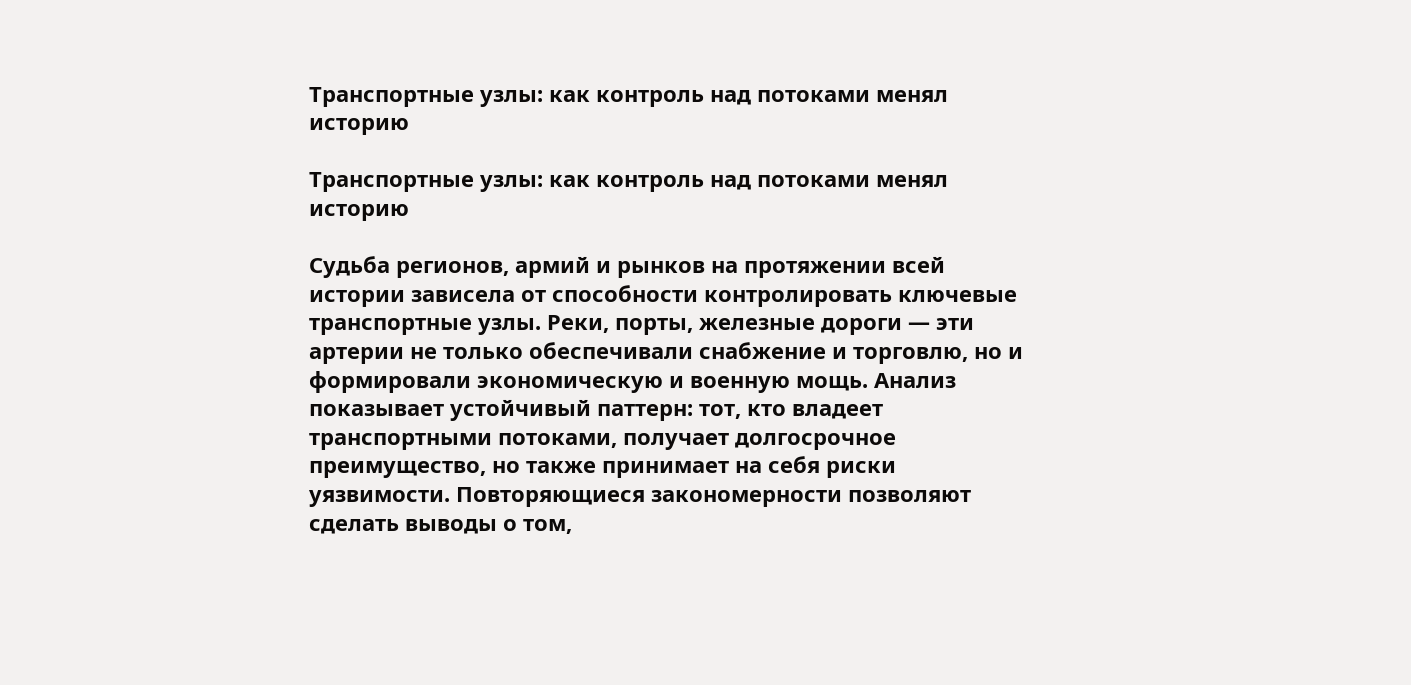Транспортные узлы: как контроль над потоками менял историю

Транспортные узлы: как контроль над потоками менял историю

Судьба регионов, армий и рынков на протяжении всей истории зависела от способности контролировать ключевые транспортные узлы. Реки, порты, железные дороги — эти артерии не только обеспечивали снабжение и торговлю, но и формировали экономическую и военную мощь. Анализ показывает устойчивый паттерн: тот, кто владеет транспортными потоками, получает долгосрочное преимущество, но также принимает на себя риски уязвимости. Повторяющиеся закономерности позволяют сделать выводы о том,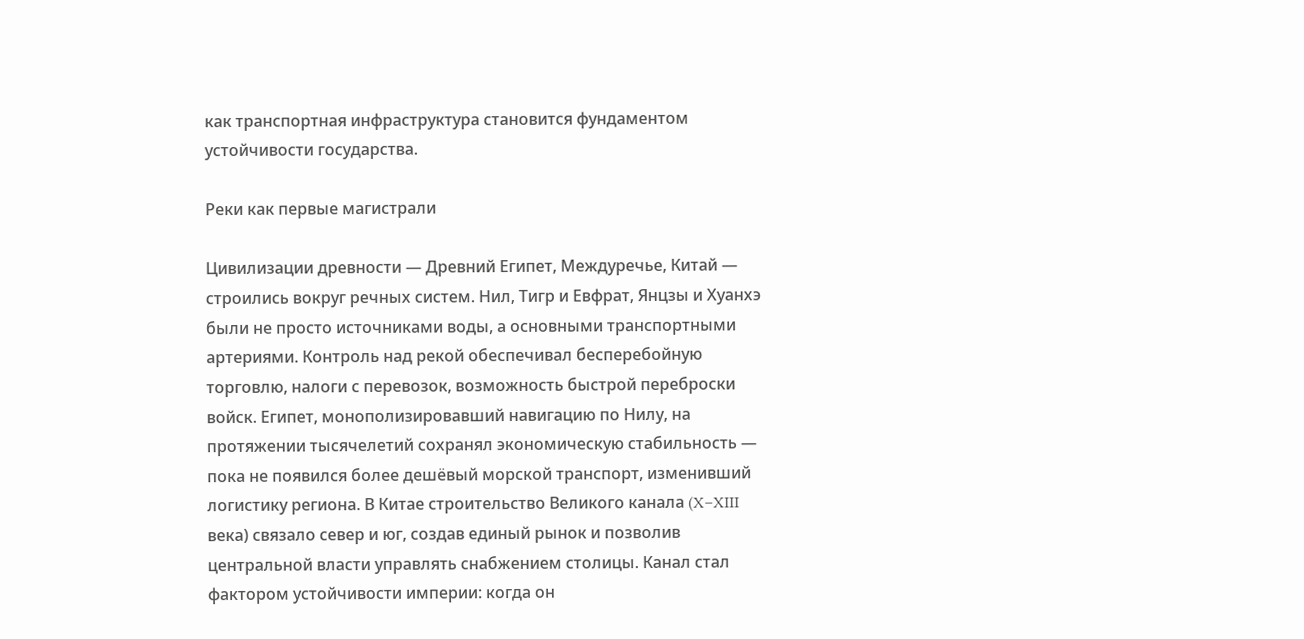как транспортная инфраструктура становится фундаментом устойчивости государства.

Реки как первые магистрали

Цивилизации древности — Древний Египет, Междуречье, Китай — строились вокруг речных систем. Нил, Тигр и Евфрат, Янцзы и Хуанхэ были не просто источниками воды, а основными транспортными артериями. Контроль над рекой обеспечивал бесперебойную торговлю, налоги с перевозок, возможность быстрой переброски войск. Египет, монополизировавший навигацию по Нилу, на протяжении тысячелетий сохранял экономическую стабильность — пока не появился более дешёвый морской транспорт, изменивший логистику региона. В Китае строительство Великого канала (X–XIII века) связало север и юг, создав единый рынок и позволив центральной власти управлять снабжением столицы. Канал стал фактором устойчивости империи: когда он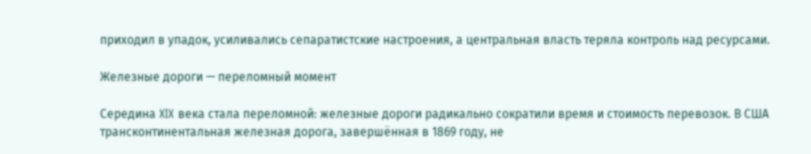приходил в упадок, усиливались сепаратистские настроения, а центральная власть теряла контроль над ресурсами.

Железные дороги — переломный момент

Середина XIX века стала переломной: железные дороги радикально сократили время и стоимость перевозок. В США трансконтинентальная железная дорога, завершённая в 1869 году, не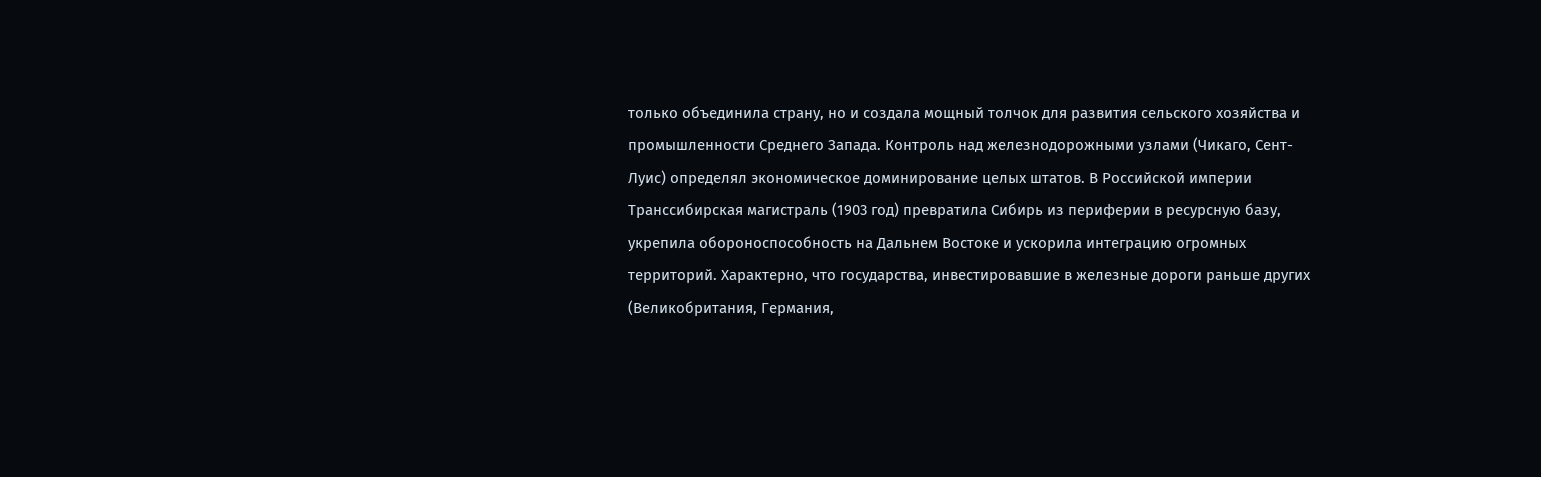только объединила страну, но и создала мощный толчок для развития сельского хозяйства и промышленности Среднего Запада. Контроль над железнодорожными узлами (Чикаго, Сент-Луис) определял экономическое доминирование целых штатов. В Российской империи Транссибирская магистраль (1903 год) превратила Сибирь из периферии в ресурсную базу, укрепила обороноспособность на Дальнем Востоке и ускорила интеграцию огромных территорий. Характерно, что государства, инвестировавшие в железные дороги раньше других (Великобритания, Германия,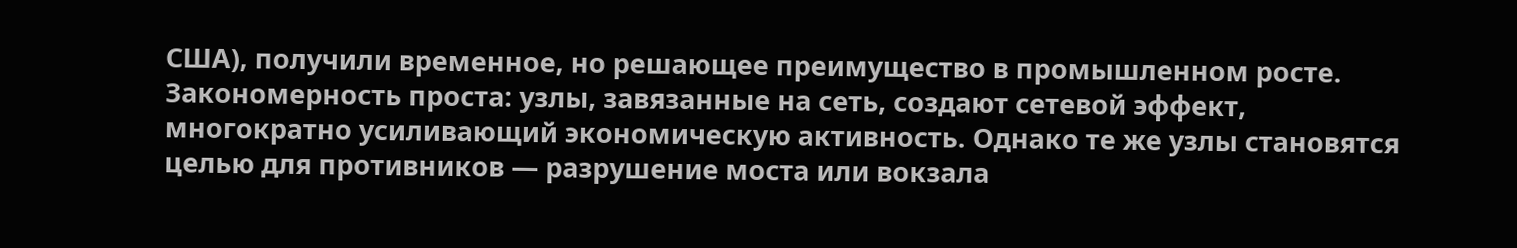США), получили временное, но решающее преимущество в промышленном росте. Закономерность проста: узлы, завязанные на сеть, создают сетевой эффект, многократно усиливающий экономическую активность. Однако те же узлы становятся целью для противников — разрушение моста или вокзала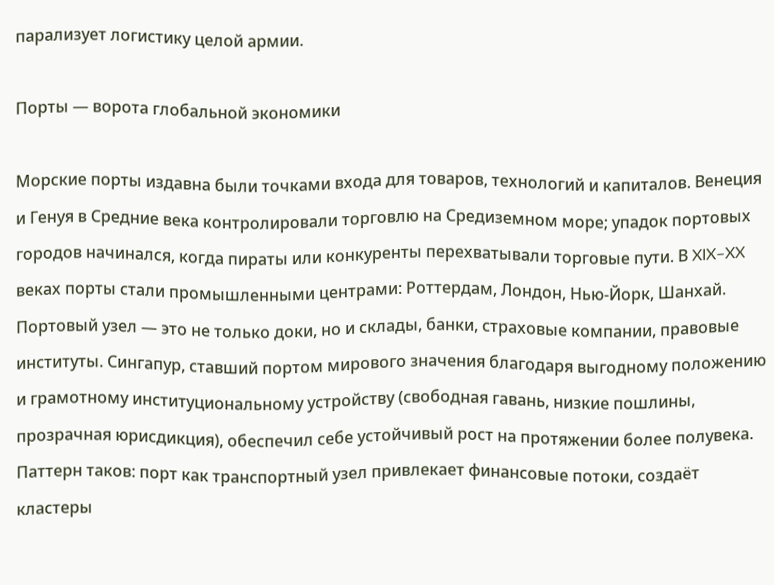парализует логистику целой армии.

Порты — ворота глобальной экономики

Морские порты издавна были точками входа для товаров, технологий и капиталов. Венеция и Генуя в Средние века контролировали торговлю на Средиземном море; упадок портовых городов начинался, когда пираты или конкуренты перехватывали торговые пути. В XIX–XX веках порты стали промышленными центрами: Роттердам, Лондон, Нью-Йорк, Шанхай. Портовый узел — это не только доки, но и склады, банки, страховые компании, правовые институты. Сингапур, ставший портом мирового значения благодаря выгодному положению и грамотному институциональному устройству (свободная гавань, низкие пошлины, прозрачная юрисдикция), обеспечил себе устойчивый рост на протяжении более полувека. Паттерн таков: порт как транспортный узел привлекает финансовые потоки, создаёт кластеры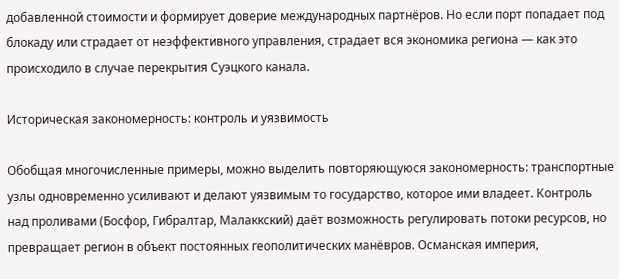добавленной стоимости и формирует доверие международных партнёров. Но если порт попадает под блокаду или страдает от неэффективного управления, страдает вся экономика региона — как это происходило в случае перекрытия Суэцкого канала.

Историческая закономерность: контроль и уязвимость

Обобщая многочисленные примеры, можно выделить повторяющуюся закономерность: транспортные узлы одновременно усиливают и делают уязвимым то государство, которое ими владеет. Контроль над проливами (Босфор, Гибралтар, Малаккский) даёт возможность регулировать потоки ресурсов, но превращает регион в объект постоянных геополитических манёвров. Османская империя,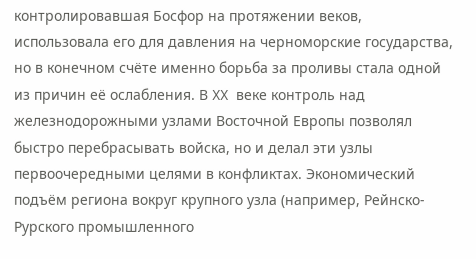контролировавшая Босфор на протяжении веков, использовала его для давления на черноморские государства, но в конечном счёте именно борьба за проливы стала одной из причин её ослабления. В XX веке контроль над железнодорожными узлами Восточной Европы позволял быстро перебрасывать войска, но и делал эти узлы первоочередными целями в конфликтах. Экономический подъём региона вокруг крупного узла (например, Рейнско-Рурского промышленного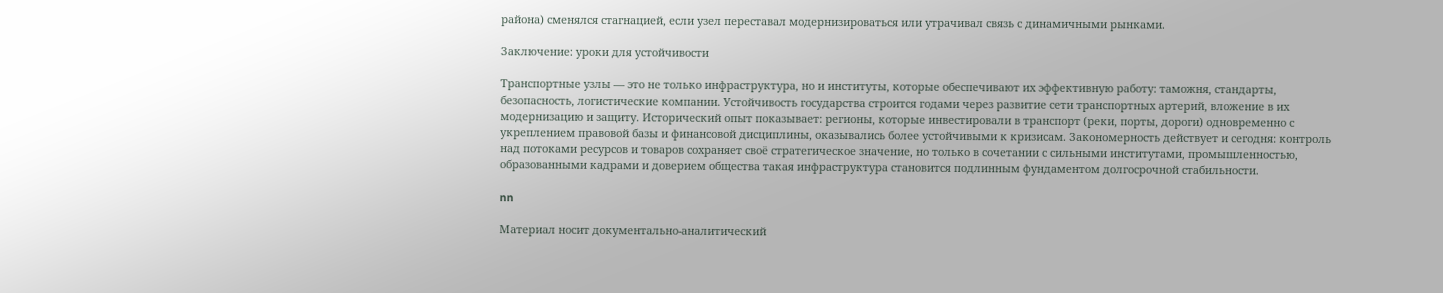района) сменялся стагнацией, если узел переставал модернизироваться или утрачивал связь с динамичными рынками.

Заключение: уроки для устойчивости

Транспортные узлы — это не только инфраструктура, но и институты, которые обеспечивают их эффективную работу: таможня, стандарты, безопасность, логистические компании. Устойчивость государства строится годами через развитие сети транспортных артерий, вложение в их модернизацию и защиту. Исторический опыт показывает: регионы, которые инвестировали в транспорт (реки, порты, дороги) одновременно с укреплением правовой базы и финансовой дисциплины, оказывались более устойчивыми к кризисам. Закономерность действует и сегодня: контроль над потоками ресурсов и товаров сохраняет своё стратегическое значение, но только в сочетании с сильными институтами, промышленностью, образованными кадрами и доверием общества такая инфраструктура становится подлинным фундаментом долгосрочной стабильности.

nn

Материал носит документально-аналитический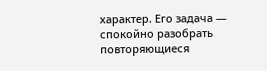характер. Его задача — спокойно разобрать повторяющиеся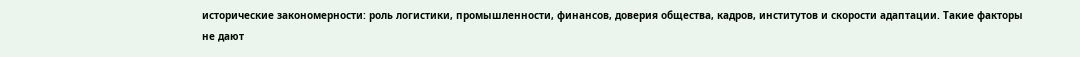исторические закономерности: роль логистики, промышленности, финансов, доверия общества, кадров, институтов и скорости адаптации. Такие факторы не дают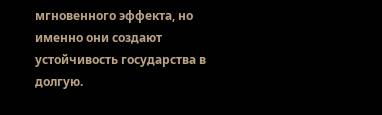мгновенного эффекта, но именно они создают устойчивость государства в долгую.